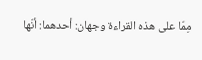مِمّا على هذه القراءة وجهان: أحدهما: أنّها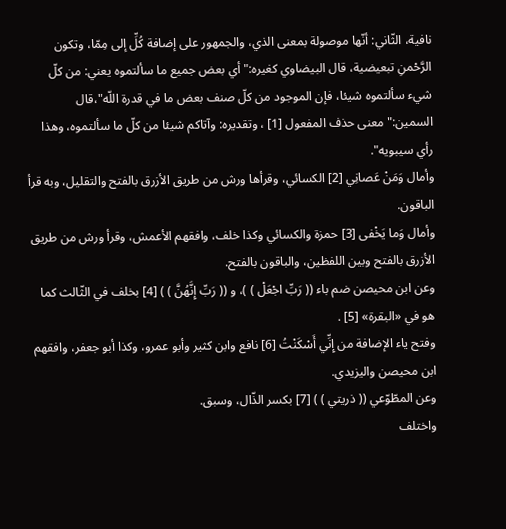نافية، الثّاني: أنّها موصولة بمعنى الذي، والجمهور على إضافة كُلِّ إلى مِمّا، وتكون الرَّحْمنِ تبعيضية، قال البيضاوي كغيره:"أي بعض جميع ما سألتموه يعني: من كلّ شيء سألتموه شيئا، فإن الموجود من كلّ صنف بعض ما في قدرة اللّه"،قال السمين:"معنى حذف المفعول [1] ، وتقديره: وآتاكم شيئا من كلّ ما سألتموه، وهذا رأي سيبويه".
وأمال وَمَنْ عَصانِي [2] الكسائي، وقرأها ورش من طريق الأزرق بالفتح والتقليل، وبه قرأ الباقون.
وأمال وَما يَخْفى [3] حمزة والكسائي وكذا خلف، وافقهم الأعمش، وقرأ ورش من طريق الأزرق بالفتح وبين اللفظين، والباقون بالفتح.
وعن ابن محيصن ضم باء (( رَبِّ اجْعَلْ ) )، و (( رَبِّ إِنَّهُنَّ ) ) [4] بخلف في الثّالث كما هو في «البقرة» [5] .
وفتح ياء الإضافة من إِنِّي أَسْكَنْتُ [6] نافع وابن كثير وأبو عمرو، وكذا أبو جعفر، وافقهم ابن محيصن واليزيدي.
وعن المطّوّعي (( ذريتي ) ) [7] بكسر الذّال، وسبق.
واختلف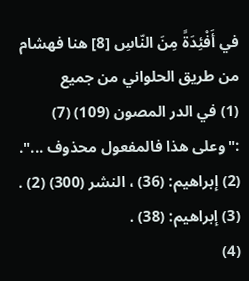في أَفْئِدَةً مِنَ النّاسِ [8] هنا فهشام من طريق الحلواني من جميع
(1) في الدر المصون (109) (7) :"وعلى هذا فالمفعول محذوف ...".
(2) إبراهيم: (36) ، النشر (300) (2) .
(3) إبراهيم: (38) .
(4)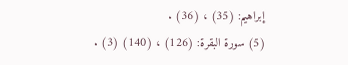إبراهيم: (35) ، (36) .
(5) سورة البقرة: (126) ، (140) (3) .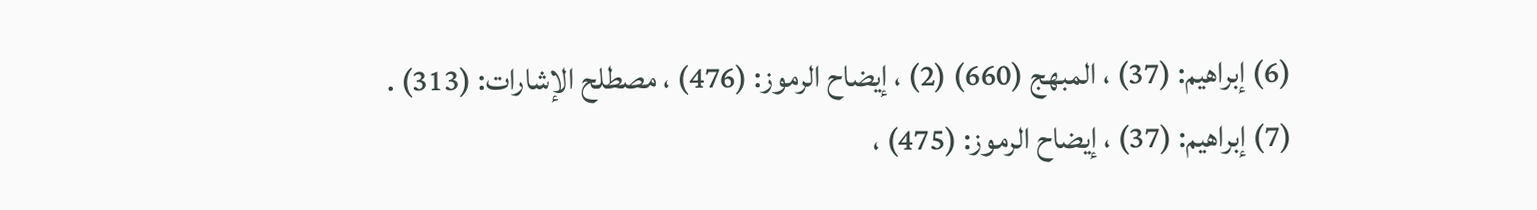(6) إبراهيم: (37) ، المبهج (660) (2) ، إيضاح الرموز: (476) ، مصطلح الإشارات: (313) .
(7) إبراهيم: (37) ، إيضاح الرموز: (475) ،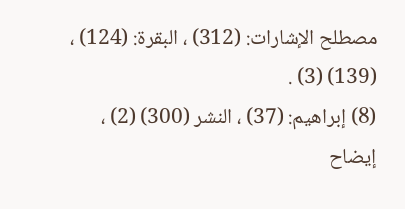مصطلح الإشارات: (312) ، البقرة: (124) ، (139) (3) .
(8) إبراهيم: (37) ، النشر (300) (2) ، إيضاح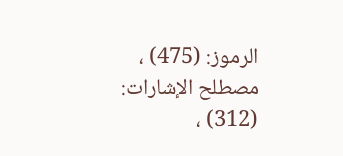الرموز: (475) ، مصطلح الإشارات: (312) ،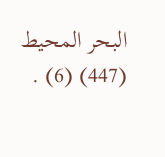البحر المحيط (447) (6) .